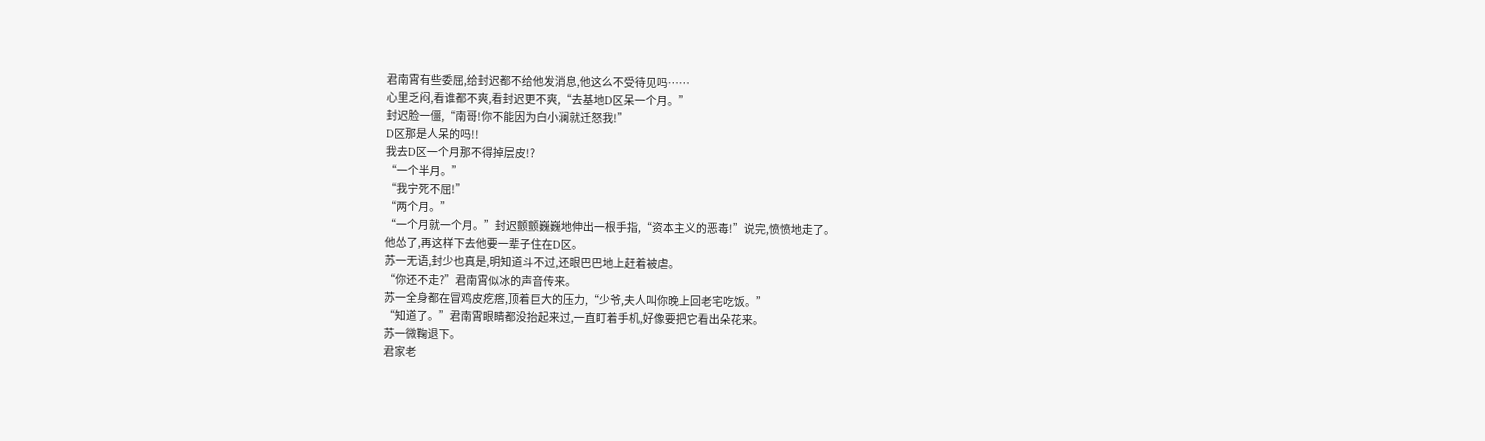君南霄有些委屈,给封迟都不给他发消息,他这么不受待见吗……
心里乏闷,看谁都不爽,看封迟更不爽,“去基地D区呆一个月。”
封迟脸一僵,“南哥!你不能因为白小澜就迁怒我!”
D区那是人呆的吗!!
我去D区一个月那不得掉层皮!?
“一个半月。”
“我宁死不屈!”
“两个月。”
“一个月就一个月。”封迟颤颤巍巍地伸出一根手指,“资本主义的恶毒!”说完,愤愤地走了。
他怂了,再这样下去他要一辈子住在D区。
苏一无语,封少也真是,明知道斗不过,还眼巴巴地上赶着被虐。
“你还不走?”君南霄似冰的声音传来。
苏一全身都在冒鸡皮疙瘩,顶着巨大的压力,“少爷,夫人叫你晚上回老宅吃饭。”
“知道了。”君南霄眼睛都没抬起来过,一直盯着手机,好像要把它看出朵花来。
苏一微鞠退下。
君家老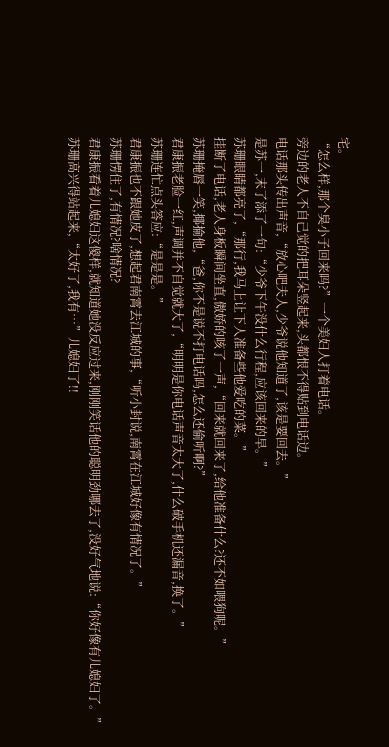宅。
“怎么样,那个臭小子回来吗?”一个美妇人打着电话。
旁边的老人不自己觉的把耳朵竖起来,头都恨不得贴到电话边。
电话那头传出声音,“放心吧夫人,少爷说他知道了,该是要回去。”
是苏一,末了添了一句:“少爷下午没什么行程,应该回来的早。”
苏珊眼睛都亮了,“那行,我马上让下人准备些他爱吃的菜。”
挂断了电话,老人身板瞬间坐直,傲娇的咳了一声,“回来就回来了,给他准备什么?还不如喂狗呢。”
苏珊掩唇一笑,揶揄他,“爸,你不是说不打电话吗,怎么还偷听啊?”
君康振老脸一红,声调并不自觉就大了,“明明是你电话声音太大了,什么破手机还漏音,换了。”
苏珊连忙点头答应:“是是是。”
君康振也不跟她皮了,想起君南霄去江城的事,“听小封说,南霄在江城好像有情况了。”
苏珊愣住了,有情况?啥情况?
君康振看着儿媳妇这傻样,就知道她没反应过来,刚刚笑话他的聪明劲哪去了,没好气地说:“你好像有儿媳妇了。”
苏珊高兴得站起来,“太好了,我有…”儿媳妇了!!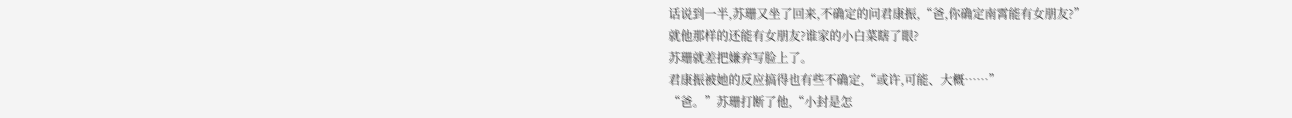话说到一半,苏珊又坐了回来,不确定的问君康振,“爸,你确定南霄能有女朋友?”
就他那样的还能有女朋友?谁家的小白菜瞎了眼?
苏珊就差把嫌弃写脸上了。
君康振被她的反应搞得也有些不确定,“或许,可能、大概……”
“爸。”苏珊打断了他,“小封是怎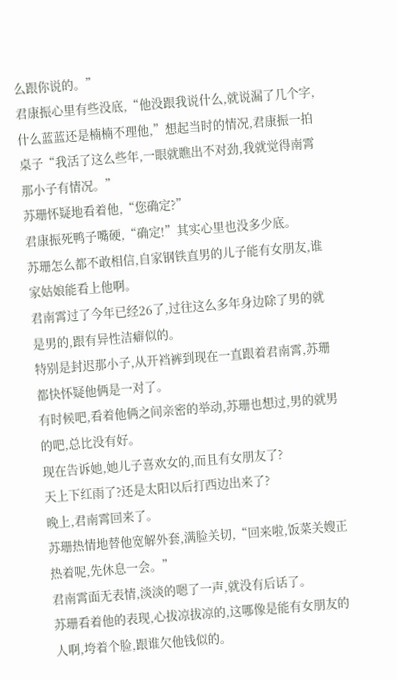么跟你说的。”
君康振心里有些没底,“他没跟我说什么,就说漏了几个字,什么蓝蓝还是楠楠不理他,”想起当时的情况,君康振一拍桌子“我活了这么些年,一眼就瞧出不对劲,我就觉得南霄那小子有情况。”
苏珊怀疑地看着他,“您确定?”
君康振死鸭子嘴硬,“确定!”其实心里也没多少底。
苏珊怎么都不敢相信,自家钢铁直男的儿子能有女朋友,谁家姑娘能看上他啊。
君南霄过了今年已经26了,过往这么多年身边除了男的就是男的,跟有异性洁癖似的。
特别是封迟那小子,从开裆裤到现在一直跟着君南霄,苏珊都快怀疑他俩是一对了。
有时候吧,看着他俩之间亲密的举动,苏珊也想过,男的就男的吧,总比没有好。
现在告诉她,她儿子喜欢女的,而且有女朋友了?
天上下红雨了?还是太阳以后打西边出来了?
晚上,君南霄回来了。
苏珊热情地替他宽解外套,满脸关切,“回来啦,饭菜关嫂正热着呢,先休息一会。”
君南霄面无表情,淡淡的嗯了一声,就没有后话了。
苏珊看着他的表现,心拔凉拔凉的,这哪像是能有女朋友的人啊,垮着个脸,跟谁欠他钱似的。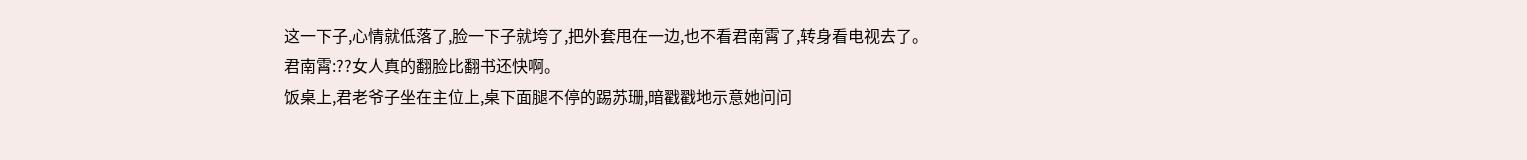这一下子,心情就低落了,脸一下子就垮了,把外套甩在一边,也不看君南霄了,转身看电视去了。
君南霄:??女人真的翻脸比翻书还快啊。
饭桌上,君老爷子坐在主位上,桌下面腿不停的踢苏珊,暗戳戳地示意她问问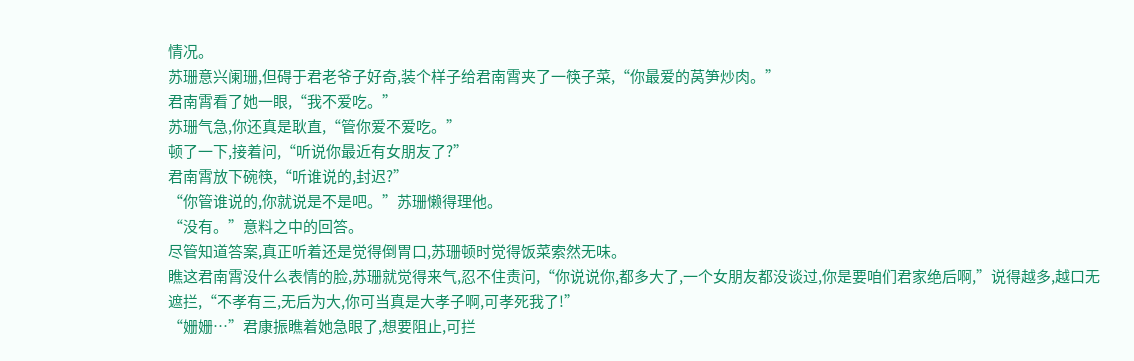情况。
苏珊意兴阑珊,但碍于君老爷子好奇,装个样子给君南霄夹了一筷子菜,“你最爱的莴笋炒肉。”
君南霄看了她一眼,“我不爱吃。”
苏珊气急,你还真是耿直,“管你爱不爱吃。”
顿了一下,接着问,“听说你最近有女朋友了?”
君南霄放下碗筷,“听谁说的,封迟?”
“你管谁说的,你就说是不是吧。”苏珊懒得理他。
“没有。”意料之中的回答。
尽管知道答案,真正听着还是觉得倒胃口,苏珊顿时觉得饭菜索然无味。
瞧这君南霄没什么表情的脸,苏珊就觉得来气,忍不住责问,“你说说你,都多大了,一个女朋友都没谈过,你是要咱们君家绝后啊,”说得越多,越口无遮拦,“不孝有三,无后为大,你可当真是大孝子啊,可孝死我了!”
“姗姗…”君康振瞧着她急眼了,想要阻止,可拦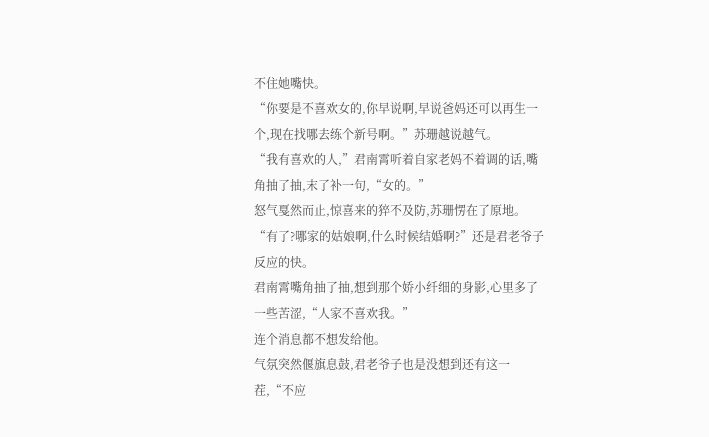不住她嘴快。
“你要是不喜欢女的,你早说啊,早说爸妈还可以再生一个,现在找哪去练个新号啊。”苏珊越说越气。
“我有喜欢的人,”君南霄听着自家老妈不着调的话,嘴角抽了抽,末了补一句,“女的。”
怒气戛然而止,惊喜来的猝不及防,苏珊愣在了原地。
“有了?哪家的姑娘啊,什么时候结婚啊?”还是君老爷子反应的快。
君南霄嘴角抽了抽,想到那个娇小纤细的身影,心里多了一些苦涩,“人家不喜欢我。”
连个消息都不想发给他。
气氛突然偃旗息鼓,君老爷子也是没想到还有这一茬,“不应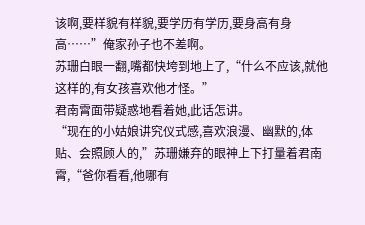该啊,要样貌有样貌,要学历有学历,要身高有身高……”俺家孙子也不差啊。
苏珊白眼一翻,嘴都快垮到地上了,“什么不应该,就他这样的,有女孩喜欢他才怪。”
君南霄面带疑惑地看着她,此话怎讲。
“现在的小姑娘讲究仪式感,喜欢浪漫、幽默的,体贴、会照顾人的,”苏珊嫌弃的眼神上下打量着君南霄,“爸你看看,他哪有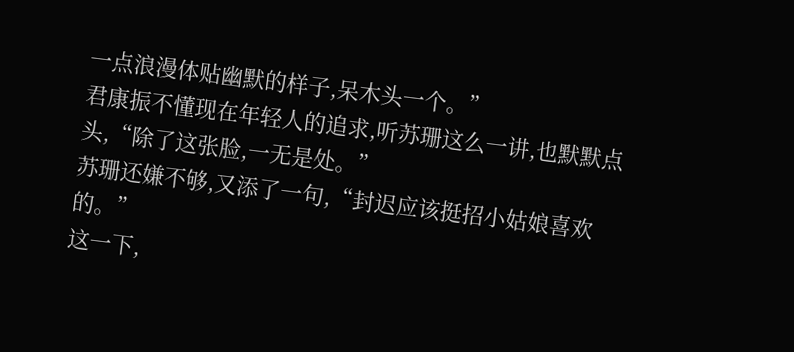一点浪漫体贴幽默的样子,呆木头一个。”
君康振不懂现在年轻人的追求,听苏珊这么一讲,也默默点头,“除了这张脸,一无是处。”
苏珊还嫌不够,又添了一句,“封迟应该挺招小姑娘喜欢的。”
这一下,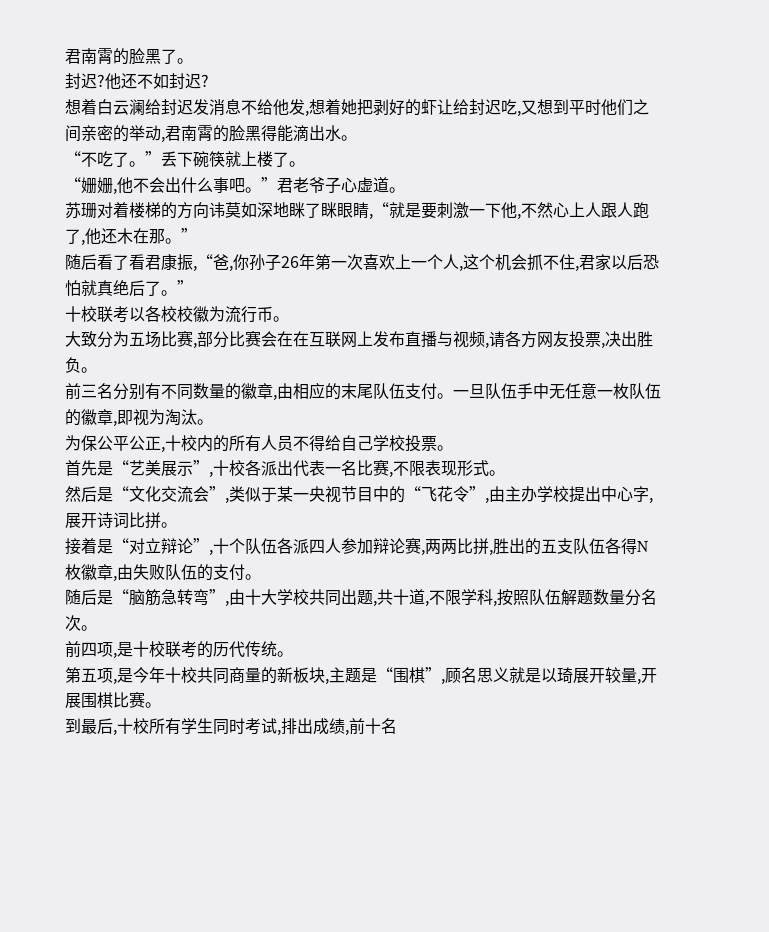君南霄的脸黑了。
封迟?他还不如封迟?
想着白云澜给封迟发消息不给他发,想着她把剥好的虾让给封迟吃,又想到平时他们之间亲密的举动,君南霄的脸黑得能滴出水。
“不吃了。”丢下碗筷就上楼了。
“姗姗,他不会出什么事吧。”君老爷子心虚道。
苏珊对着楼梯的方向讳莫如深地眯了眯眼睛,“就是要刺激一下他,不然心上人跟人跑了,他还木在那。”
随后看了看君康振,“爸,你孙子26年第一次喜欢上一个人,这个机会抓不住,君家以后恐怕就真绝后了。”
十校联考以各校校徽为流行币。
大致分为五场比赛,部分比赛会在在互联网上发布直播与视频,请各方网友投票,决出胜负。
前三名分别有不同数量的徽章,由相应的末尾队伍支付。一旦队伍手中无任意一枚队伍的徽章,即视为淘汰。
为保公平公正,十校内的所有人员不得给自己学校投票。
首先是“艺美展示”,十校各派出代表一名比赛,不限表现形式。
然后是“文化交流会”,类似于某一央视节目中的“飞花令”,由主办学校提出中心字,展开诗词比拼。
接着是“对立辩论”,十个队伍各派四人参加辩论赛,两两比拼,胜出的五支队伍各得N枚徽章,由失败队伍的支付。
随后是“脑筋急转弯”,由十大学校共同出题,共十道,不限学科,按照队伍解题数量分名次。
前四项,是十校联考的历代传统。
第五项,是今年十校共同商量的新板块,主题是“围棋”,顾名思义就是以琦展开较量,开展围棋比赛。
到最后,十校所有学生同时考试,排出成绩,前十名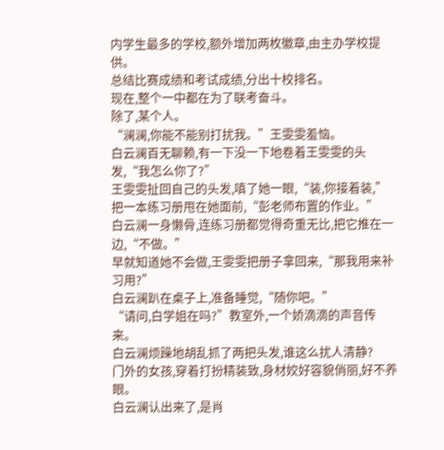内学生最多的学校,额外增加两枚徽章,由主办学校提供。
总结比赛成绩和考试成绩,分出十校排名。
现在,整个一中都在为了联考奋斗。
除了,某个人。
“澜澜,你能不能别打扰我。”王雯雯羞恼。
白云澜百无聊赖,有一下没一下地卷着王雯雯的头发,“我怎么你了?”
王雯雯扯回自己的头发,嗔了她一眼,“装,你接着装,”把一本练习册甩在她面前,“彭老师布置的作业。”
白云澜一身懒骨,连练习册都觉得奇重无比,把它推在一边,“不做。”
早就知道她不会做,王雯雯把册子拿回来,“那我用来补习用?”
白云澜趴在桌子上,准备睡觉,“随你吧。”
“请问,白学姐在吗?”教室外,一个娇滴滴的声音传来。
白云澜烦躁地胡乱抓了两把头发,谁这么扰人清静?
门外的女孩,穿着打扮精装致,身材姣好容貌俏丽,好不养眼。
白云澜认出来了,是肖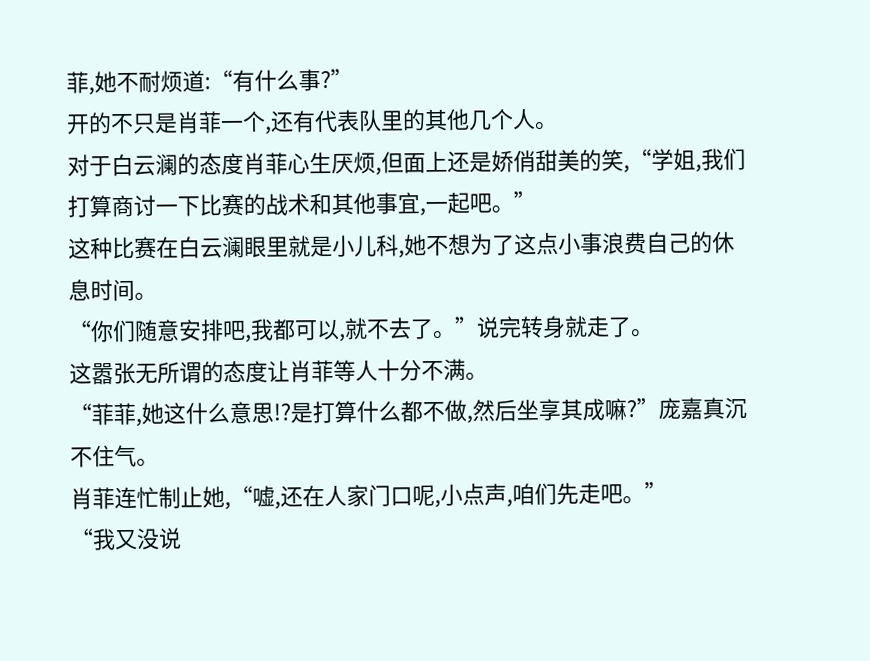菲,她不耐烦道:“有什么事?”
开的不只是肖菲一个,还有代表队里的其他几个人。
对于白云澜的态度肖菲心生厌烦,但面上还是娇俏甜美的笑,“学姐,我们打算商讨一下比赛的战术和其他事宜,一起吧。”
这种比赛在白云澜眼里就是小儿科,她不想为了这点小事浪费自己的休息时间。
“你们随意安排吧,我都可以,就不去了。”说完转身就走了。
这嚣张无所谓的态度让肖菲等人十分不满。
“菲菲,她这什么意思!?是打算什么都不做,然后坐享其成嘛?”庞嘉真沉不住气。
肖菲连忙制止她,“嘘,还在人家门口呢,小点声,咱们先走吧。”
“我又没说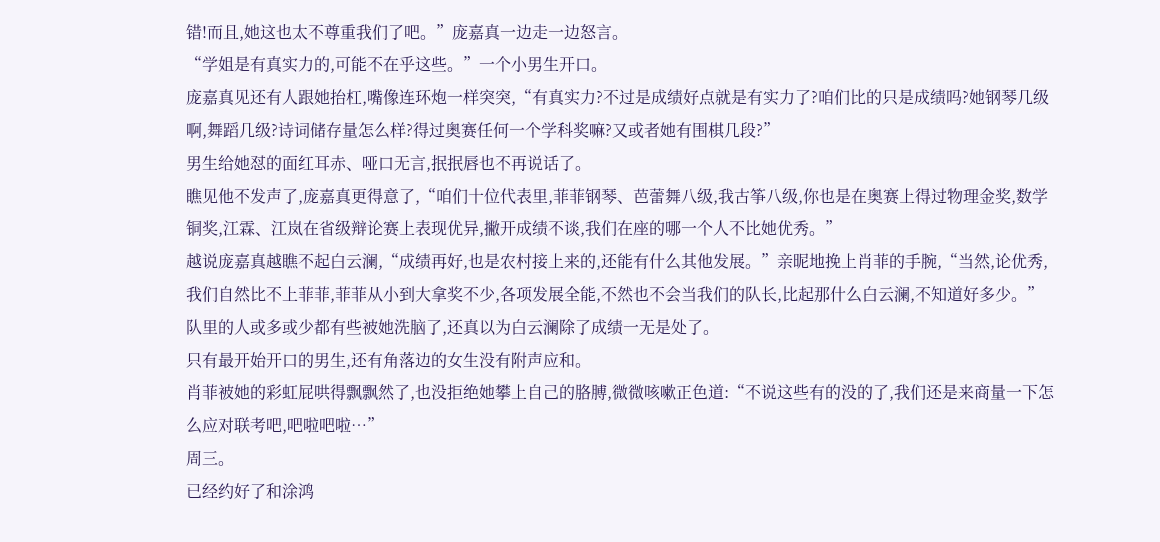错!而且,她这也太不尊重我们了吧。”庞嘉真一边走一边怒言。
“学姐是有真实力的,可能不在乎这些。”一个小男生开口。
庞嘉真见还有人跟她抬杠,嘴像连环炮一样突突,“有真实力?不过是成绩好点就是有实力了?咱们比的只是成绩吗?她钢琴几级啊,舞蹈几级?诗词储存量怎么样?得过奥赛任何一个学科奖嘛?又或者她有围棋几段?”
男生给她怼的面红耳赤、哑口无言,抿抿唇也不再说话了。
瞧见他不发声了,庞嘉真更得意了,“咱们十位代表里,菲菲钢琴、芭蕾舞八级,我古筝八级,你也是在奥赛上得过物理金奖,数学铜奖,江霖、江岚在省级辩论赛上表现优异,撇开成绩不谈,我们在座的哪一个人不比她优秀。”
越说庞嘉真越瞧不起白云澜,“成绩再好,也是农村接上来的,还能有什么其他发展。”亲昵地挽上肖菲的手腕,“当然,论优秀,我们自然比不上菲菲,菲菲从小到大拿奖不少,各项发展全能,不然也不会当我们的队长,比起那什么白云澜,不知道好多少。”
队里的人或多或少都有些被她洗脑了,还真以为白云澜除了成绩一无是处了。
只有最开始开口的男生,还有角落边的女生没有附声应和。
肖菲被她的彩虹屁哄得飘飘然了,也没拒绝她攀上自己的胳膊,微微咳嗽正色道:“不说这些有的没的了,我们还是来商量一下怎么应对联考吧,吧啦吧啦…”
周三。
已经约好了和涂鸿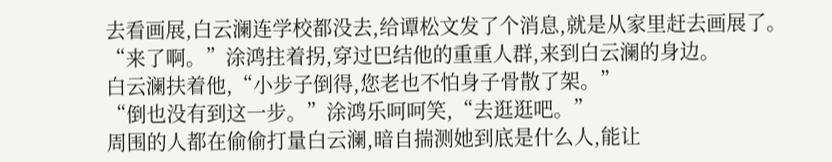去看画展,白云澜连学校都没去,给谭松文发了个消息,就是从家里赶去画展了。
“来了啊。”涂鸿拄着拐,穿过巴结他的重重人群,来到白云澜的身边。
白云澜扶着他,“小步子倒得,您老也不怕身子骨散了架。”
“倒也没有到这一步。”涂鸿乐呵呵笑,“去逛逛吧。”
周围的人都在偷偷打量白云澜,暗自揣测她到底是什么人,能让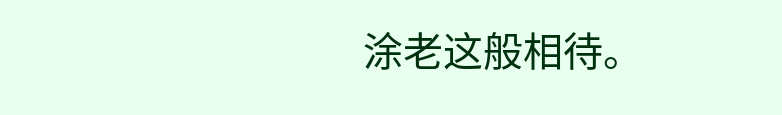涂老这般相待。